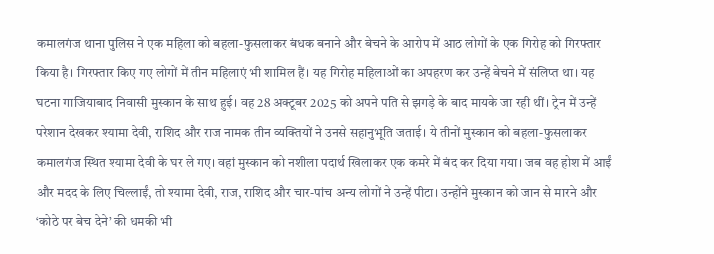कमालगंज थाना पुलिस ने एक महिला को बहला-फुसलाकर बंधक बनाने और बेचने के आरोप में आठ लोगों के एक गिरोह को गिरफ्तार किया है। गिरफ्तार किए गए लोगों में तीन महिलाएं भी शामिल हैं। यह गिरोह महिलाओं का अपहरण कर उन्हें बेचने में संलिप्त था। यह घटना गाजियाबाद निवासी मुस्कान के साथ हुई। वह 28 अक्टूबर 2025 को अपने पति से झगड़े के बाद मायके जा रही थीं। ट्रेन में उन्हें परेशान देखकर श्यामा देवी, राशिद और राज नामक तीन व्यक्तियों ने उनसे सहानुभूति जताई। ये तीनों मुस्कान को बहला-फुसलाकर कमालगंज स्थित श्यामा देवी के घर ले गए। वहां मुस्कान को नशीला पदार्थ खिलाकर एक कमरे में बंद कर दिया गया। जब वह होश में आईं और मदद के लिए चिल्लाईं, तो श्यामा देवी, राज, राशिद और चार-पांच अन्य लोगों ने उन्हें पीटा। उन्होंने मुस्कान को जान से मारने और ‘कोठे पर बेच देने’ की धमकी भी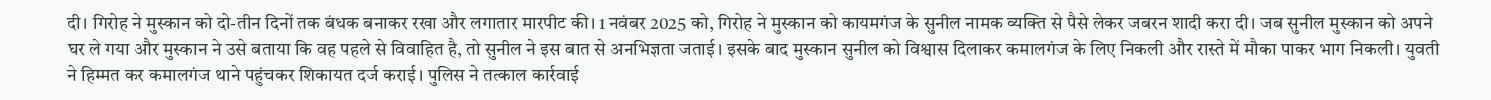दी। गिरोह ने मुस्कान को दो-तीन दिनों तक बंधक बनाकर रखा और लगातार मारपीट की। 1 नवंबर 2025 को, गिरोह ने मुस्कान को कायमगंज के सुनील नामक व्यक्ति से पैसे लेकर जबरन शादी करा दी। जब सुनील मुस्कान को अपने घर ले गया और मुस्कान ने उसे बताया कि वह पहले से विवाहित है, तो सुनील ने इस बात से अनभिज्ञता जताई। इसके बाद मुस्कान सुनील को विश्वास दिलाकर कमालगंज के लिए निकली और रास्ते में मौका पाकर भाग निकली। युवती ने हिम्मत कर कमालगंज थाने पहुंचकर शिकायत दर्ज कराई। पुलिस ने तत्काल कार्रवाई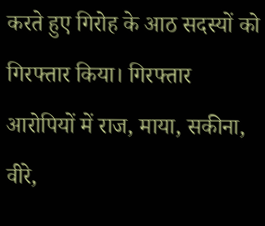करते हुए गिरोह के आठ सदस्यों को गिरफ्तार किया। गिरफ्तार आरोपियों में राज, माया, सकीना, वीरे,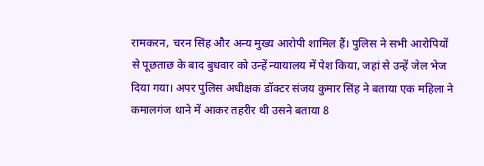रामकरन, चरन सिंह और अन्य मुख्य आरोपी शामिल हैं। पुलिस ने सभी आरोपियों से पूछताछ के बाद बुधवार को उन्हें न्यायालय में पेश किया, जहां से उन्हें जेल भेज दिया गया। अपर पुलिस अधीक्षक डॉक्टर संजय कुमार सिंह ने बताया एक महिला ने कमालगंज थाने में आकर तहरीर थी उसने बताया 8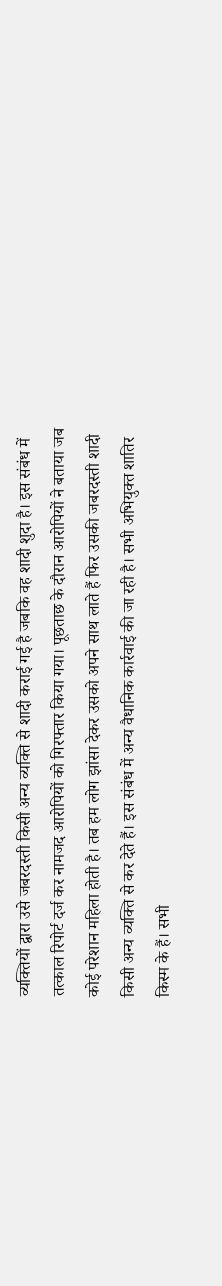व्यक्तियों द्वारा उसे जबरदस्ती किसी अन्य व्यक्ति से शादी कराई गई है जबकि वह शादी शुदा है। इस संबंध में तत्काल रिपोर्ट दर्ज कर नामजद आरोपियों को गिरफ्तार किया गया। पूछताछ के दौरान आरोपियों ने बताया जब कोई परेशान महिला होती है। तब हम लोग झांसा देकर उसको अपने साथ लाते हैं फिर उसकी जबरदस्ती शादी किसी अन्य व्यक्ति से कर देते हैं। इस संबंध में अन्य वैधानिक कार्रवाई की जा रही है। सभी अभियुक्त शातिर किस्म के हैं। सभी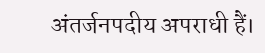अंतर्जनपदीय अपराधी हैं।